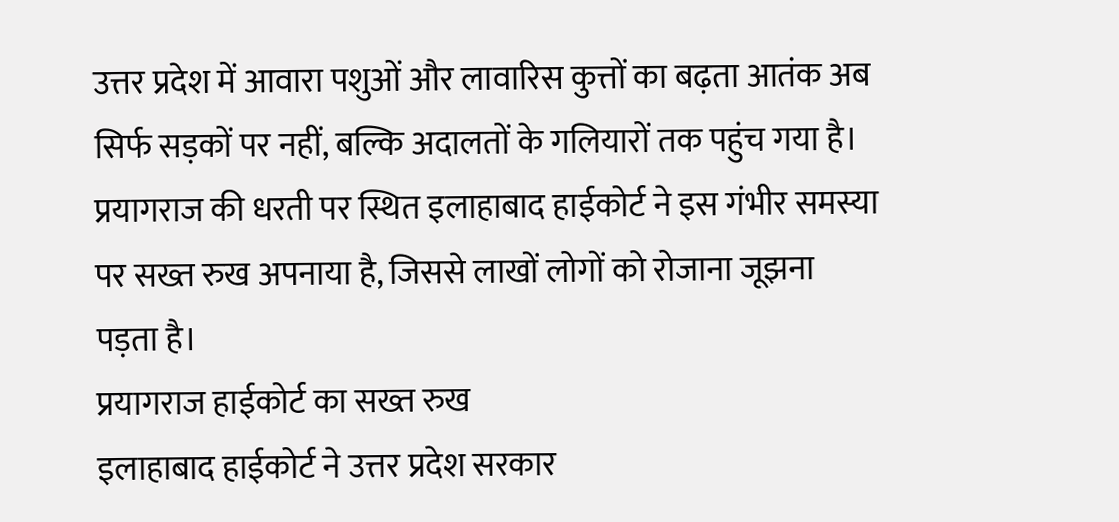उत्तर प्रदेश में आवारा पशुओं और लावारिस कुत्तों का बढ़ता आतंक अब सिर्फ सड़कों पर नहीं, बल्कि अदालतों के गलियारों तक पहुंच गया है। प्रयागराज की धरती पर स्थित इलाहाबाद हाईकोर्ट ने इस गंभीर समस्या पर सख्त रुख अपनाया है, जिससे लाखों लोगों को रोजाना जूझना पड़ता है।
प्रयागराज हाईकोर्ट का सख्त रुख
इलाहाबाद हाईकोर्ट ने उत्तर प्रदेश सरकार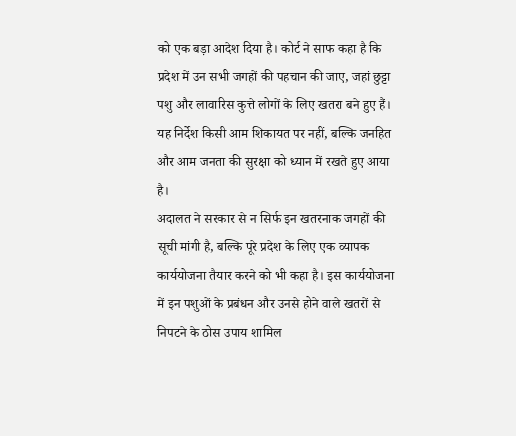को एक बड़ा आदेश दिया है। कोर्ट ने साफ कहा है कि प्रदेश में उन सभी जगहों की पहचान की जाए, जहां छुट्टा पशु और लावारिस कुत्ते लोगों के लिए खतरा बने हुए हैं। यह निर्देश किसी आम शिकायत पर नहीं, बल्कि जनहित और आम जनता की सुरक्षा को ध्यान में रखते हुए आया है।
अदालत ने सरकार से न सिर्फ इन खतरनाक जगहों की सूची मांगी है, बल्कि पूरे प्रदेश के लिए एक व्यापक कार्ययोजना तैयार करने को भी कहा है। इस कार्ययोजना में इन पशुओं के प्रबंधन और उनसे होने वाले खतरों से निपटने के ठोस उपाय शामिल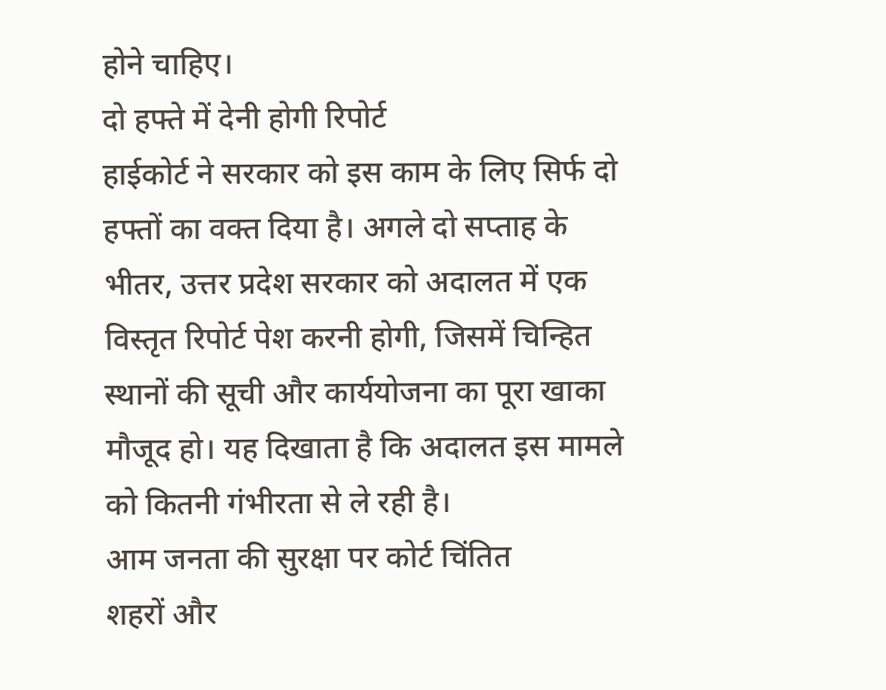होने चाहिए।
दो हफ्ते में देनी होगी रिपोर्ट
हाईकोर्ट ने सरकार को इस काम के लिए सिर्फ दो हफ्तों का वक्त दिया है। अगले दो सप्ताह के भीतर, उत्तर प्रदेश सरकार को अदालत में एक विस्तृत रिपोर्ट पेश करनी होगी, जिसमें चिन्हित स्थानों की सूची और कार्ययोजना का पूरा खाका मौजूद हो। यह दिखाता है कि अदालत इस मामले को कितनी गंभीरता से ले रही है।
आम जनता की सुरक्षा पर कोर्ट चिंतित
शहरों और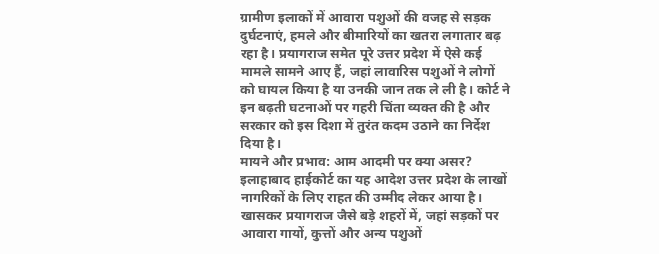ग्रामीण इलाकों में आवारा पशुओं की वजह से सड़क दुर्घटनाएं, हमले और बीमारियों का खतरा लगातार बढ़ रहा है। प्रयागराज समेत पूरे उत्तर प्रदेश में ऐसे कई मामले सामने आए हैं, जहां लावारिस पशुओं ने लोगों को घायल किया है या उनकी जान तक ले ली है। कोर्ट ने इन बढ़ती घटनाओं पर गहरी चिंता व्यक्त की है और सरकार को इस दिशा में तुरंत कदम उठाने का निर्देश दिया है।
मायने और प्रभाव: आम आदमी पर क्या असर?
इलाहाबाद हाईकोर्ट का यह आदेश उत्तर प्रदेश के लाखों नागरिकों के लिए राहत की उम्मीद लेकर आया है। खासकर प्रयागराज जैसे बड़े शहरों में, जहां सड़कों पर आवारा गायों, कुत्तों और अन्य पशुओं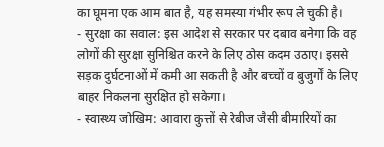का घूमना एक आम बात है, यह समस्या गंभीर रूप ले चुकी है।
- सुरक्षा का सवाल: इस आदेश से सरकार पर दबाव बनेगा कि वह लोगों की सुरक्षा सुनिश्चित करने के लिए ठोस कदम उठाए। इससे सड़क दुर्घटनाओं में कमी आ सकती है और बच्चों व बुजुर्गों के लिए बाहर निकलना सुरक्षित हो सकेगा।
- स्वास्थ्य जोखिम: आवारा कुत्तों से रेबीज जैसी बीमारियों का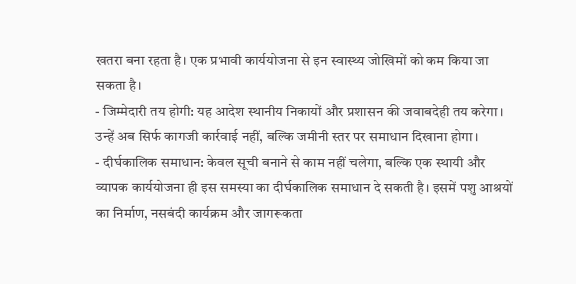खतरा बना रहता है। एक प्रभावी कार्ययोजना से इन स्वास्थ्य जोखिमों को कम किया जा सकता है।
- जिम्मेदारी तय होगी: यह आदेश स्थानीय निकायों और प्रशासन की जवाबदेही तय करेगा। उन्हें अब सिर्फ कागजी कार्रवाई नहीं, बल्कि जमीनी स्तर पर समाधान दिखाना होगा।
- दीर्घकालिक समाधान: केवल सूची बनाने से काम नहीं चलेगा, बल्कि एक स्थायी और व्यापक कार्ययोजना ही इस समस्या का दीर्घकालिक समाधान दे सकती है। इसमें पशु आश्रयों का निर्माण, नसबंदी कार्यक्रम और जागरूकता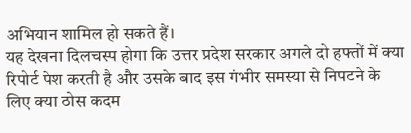अभियान शामिल हो सकते हैं।
यह देखना दिलचस्प होगा कि उत्तर प्रदेश सरकार अगले दो हफ्तों में क्या रिपोर्ट पेश करती है और उसके बाद इस गंभीर समस्या से निपटने के लिए क्या ठोस कदम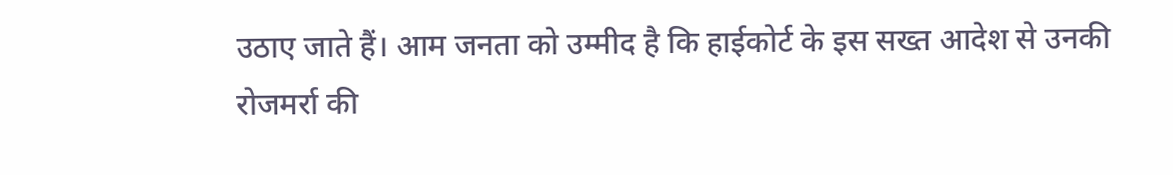उठाए जाते हैं। आम जनता को उम्मीद है कि हाईकोर्ट के इस सख्त आदेश से उनकी रोजमर्रा की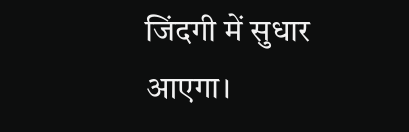जिंदगी में सुधार आएगा।